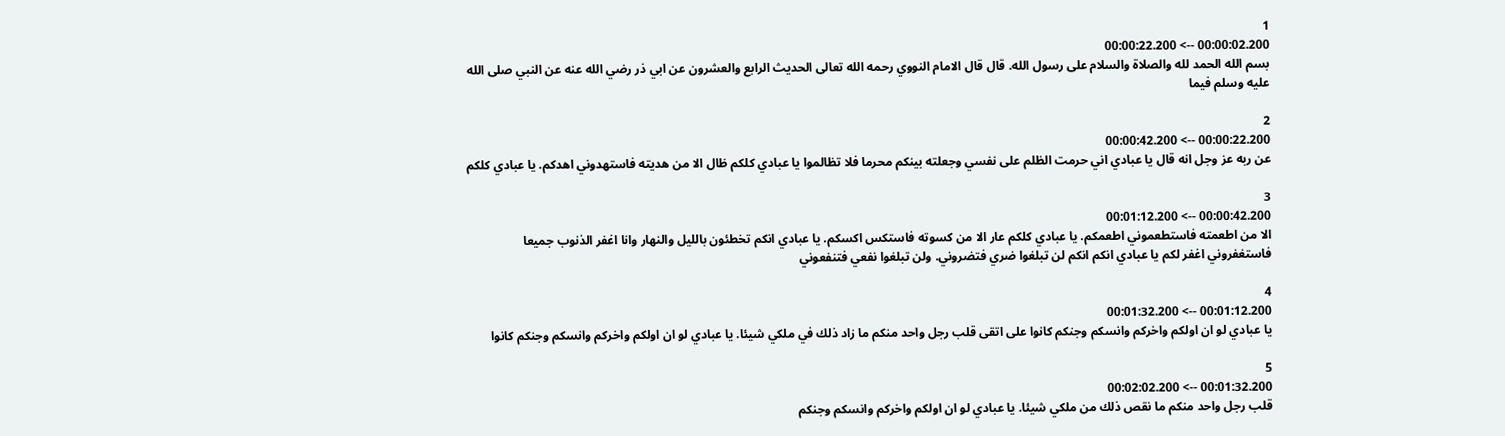1
00:00:02.200 --> 00:00:22.200
بسم الله الحمد لله والصلاة والسلام على رسول الله. قال قال الامام النووي رحمه الله تعالى الحديث الرابع والعشرون عن ابي ذر رضي الله عنه عن النبي صلى الله عليه وسلم فيما

2
00:00:22.200 --> 00:00:42.200
عن ربه عز وجل انه قال يا عبادي اني حرمت الظلم على نفسي وجعلته بينكم محرما فلا تظالموا يا عبادي كلكم ظال الا من هديته فاستهدوني اهدكم. يا عبادي كلكم

3
00:00:42.200 --> 00:01:12.200
الا من اطعمته فاستطعموني اطعمكم. يا عبادي كلكم عار الا من كسوته فاستكس اكسكم. يا عبادي انكم تخطئون بالليل والنهار وانا اغفر الذنوب جميعا فاستغفروني اغفر لكم يا عبادي انكم انكم لن تبلغوا ضري فتضروني. ولن تبلغوا نفعي فتنفعوني

4
00:01:12.200 --> 00:01:32.200
يا عبادي لو ان اولكم واخركم وانسكم وجنكم كانوا على اتقى قلب رجل واحد منكم ما زاد ذلك في ملكي شيئا. يا عبادي لو ان اولكم واخركم وانسكم وجنكم كانوا

5
00:01:32.200 --> 00:02:02.200
قلب رجل واحد منكم ما نقص ذلك من ملكي شيئا. يا عبادي لو ان اولكم واخركم وانسكم وجنكم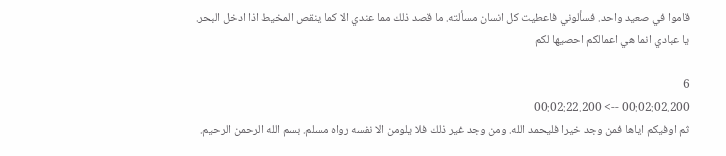قاموا في صعيد واحد. فسألوني فاعطيت كل انسان مسألته. ما قصد ذلك مما عندي الا كما ينقص المخيط اذا ادخل البحر. يا عبادي انما هي اعمالكم احصيها لكم

6
00:02:02.200 --> 00:02:22.200
ثم اوفيكم اياها فمن وجد خيرا فليحمد الله. ومن وجد غير ذلك فلا يلومن الا نفسه رواه مسلم. بسم الله الرحمن الرحيم.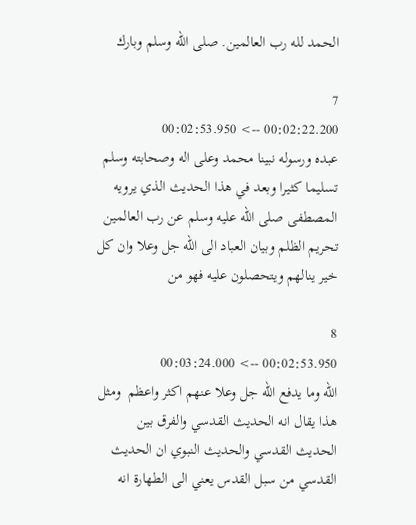الحمد لله رب العالمين. صلى الله وسلم وبارك

7
00:02:22.200 --> 00:02:53.950
عبده ورسوله نبينا محمد وعلى اله وصحابته وسلم تسليما كثيرا وبعد في هذا الحديث الذي يرويه المصطفى صلى الله عليه وسلم عن رب العالمين تحريم الظلم وبيان العباد الى الله جل وعلا وان كل خير ينالهم ويتحصلون عليه فهو من

8
00:02:53.950 --> 00:03:24.000
الله وما يدفع الله جل وعلا عنهم اكثر واعظم  ومثل هذا يقال انه الحديث القدسي والفرق بين الحديث القدسي والحديث النبوي ان الحديث القدسي من سبل القدس يعني الى الطهارة انه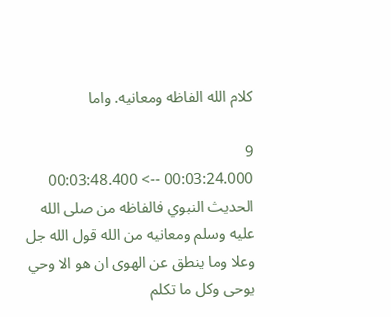كلام الله الفاظه ومعانيه. واما

9
00:03:24.000 --> 00:03:48.400
الحديث النبوي فالفاظه من صلى الله عليه وسلم ومعانيه من الله قول الله جل وعلا وما ينطق عن الهوى ان هو الا وحي يوحى وكل ما تكلم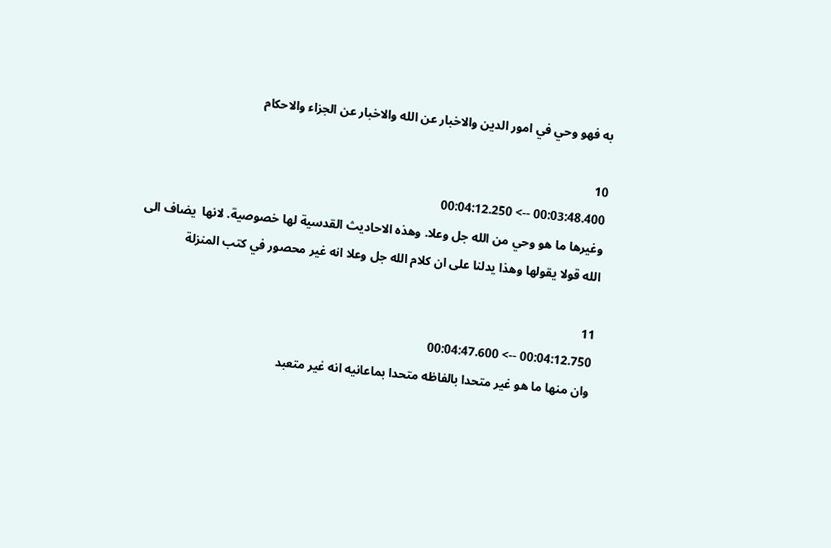به فهو وحي في امور الدين والاخبار عن الله والاخبار عن الجزاء والاحكام

10
00:03:48.400 --> 00:04:12.250
وغيرها ما هو وحي من الله جل وعلا. وهذه الاحاديث القدسية لها خصوصية. لانها  يضاف الى الله قولا يقولها وهذا يدلنا على ان كلام الله جل وعلا انه غير محصور في كتب المنزلة

11
00:04:12.750 --> 00:04:47.600
وان منها ما هو غير متحدا بالفاظه متحدا بماعانيه انه غير متعبد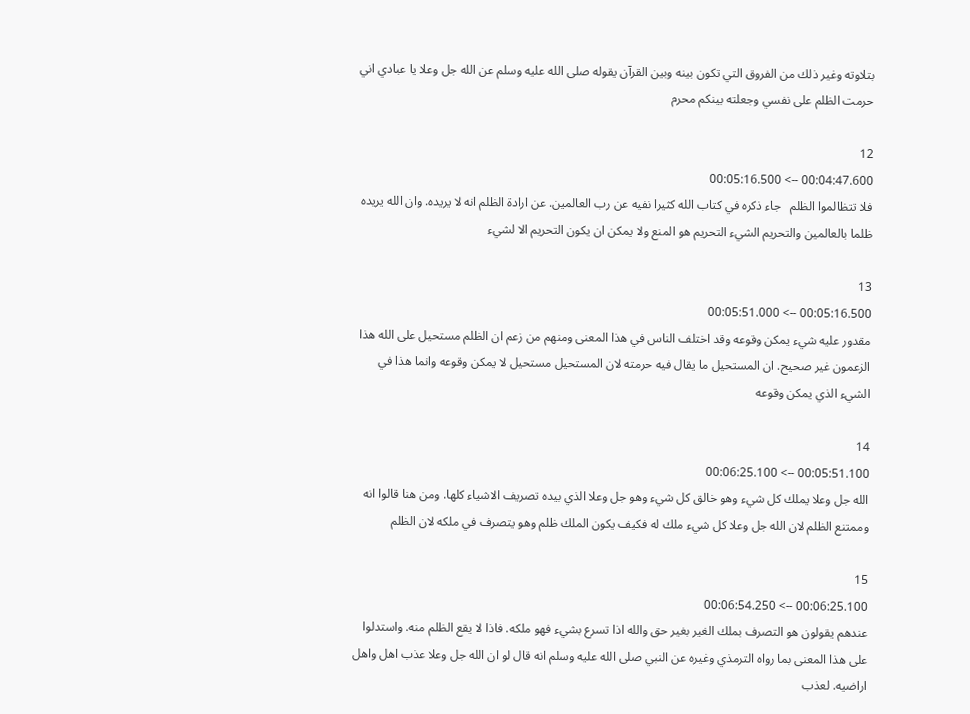بتلاوته وغير ذلك من الفروق التي تكون بينه وبين القرآن يقوله صلى الله عليه وسلم عن الله جل وعلا يا عبادي اني حرمت الظلم على نفسي وجعلته بينكم محرم

12
00:04:47.600 --> 00:05:16.500
فلا تتظالموا الظلم   جاء ذكره في كتاب الله كثيرا نفيه عن رب العالمين. عن ارادة الظلم انه لا يريده. وان الله يريده ظلما بالعالمين والتحريم الشيء التحريم هو المنع ولا يمكن ان يكون التحريم الا لشيء

13
00:05:16.500 --> 00:05:51.000
مقدور عليه شيء يمكن وقوعه وقد اختلف الناس في هذا المعنى ومنهم من زعم ان الظلم مستحيل على الله هذا الزعمون غير صحيح. ان المستحيل ما يقال فيه حرمته لان المستحيل مستحيل لا يمكن وقوعه وانما هذا في الشيء الذي يمكن وقوعه

14
00:05:51.100 --> 00:06:25.100
الله جل وعلا يملك كل شيء وهو خالق كل شيء وهو جل وعلا الذي بيده تصريف الاشياء كلها. ومن هنا قالوا انه وممتنع الظلم لان الله جل وعلا كل شيء ملك له فكيف يكون الملك ظلم وهو يتصرف في ملكه لان الظلم

15
00:06:25.100 --> 00:06:54.250
عندهم يقولون هو التصرف بملك الغير بغير حق والله اذا تسرع بشيء فهو ملكه. فاذا لا يقع الظلم منه. واستدلوا على هذا المعنى بما رواه الترمذي وغيره عن النبي صلى الله عليه وسلم انه قال لو ان الله جل وعلا عذب اهل واهل اراضيه. لعذب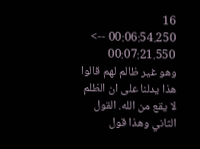16
00:06:54.250 --> 00:07:21.550
وهو غير ظالم لهم قالوا هذا يدلنا على ان الظلم لا يقع من الله. القول الثاني وهذا قول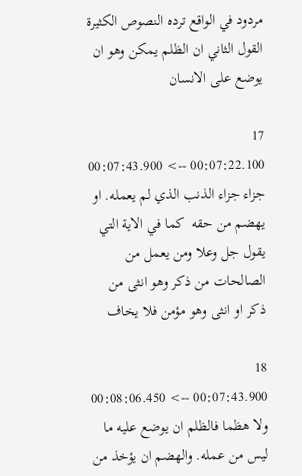مردود في الواقع ترده النصوص الكثيرة القول الثاني ان الظلم يمكن وهو ان يوضع على الانسان

17
00:07:22.100 --> 00:07:43.900
جزاء جزاء الذنب الذي لم يعمله. او يهضم من حقه  كما في الاية التي يقول جل وعلا ومن يعمل من الصالحات من ذكر وهو انثى من ذكر او انثى وهو مؤمن فلا يخاف

18
00:07:43.900 --> 00:08:06.450
ولا هظما فالظلم ان يوضع عليه ما ليس من عمله. والهضم ان يؤخذ من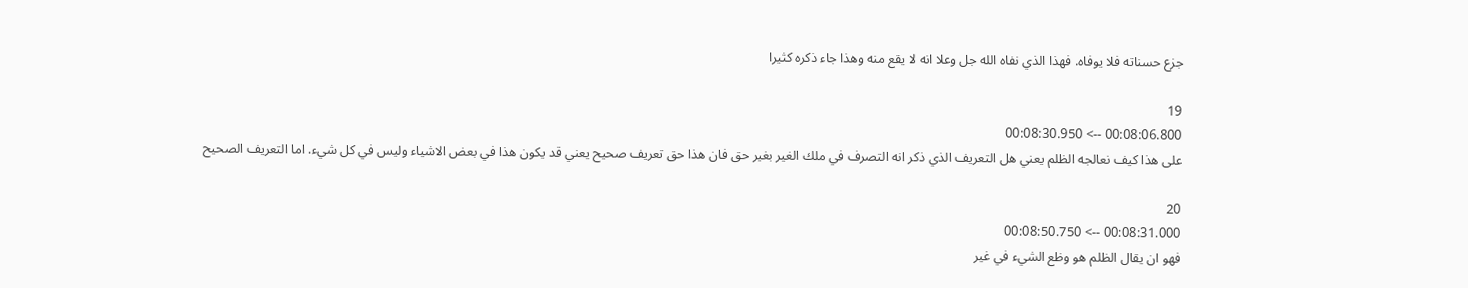جزع حسناته فلا يوفاه. فهذا الذي نفاه الله جل وعلا انه لا يقع منه وهذا جاء ذكره كثيرا

19
00:08:06.800 --> 00:08:30.950
على هذا كيف نعالجه الظلم يعني هل التعريف الذي ذكر انه التصرف في ملك الغير بغير حق فان هذا حق تعريف صحيح يعني قد يكون هذا في بعض الاشياء وليس في كل شيء. اما التعريف الصحيح

20
00:08:31.000 --> 00:08:50.750
فهو ان يقال الظلم هو وظع الشيء في غير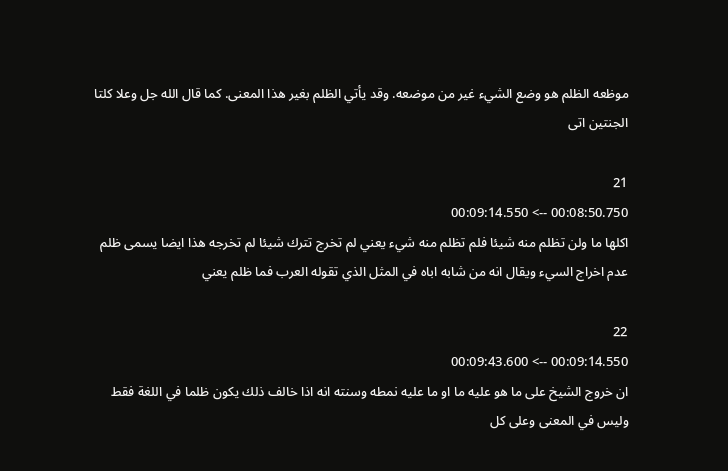موظعه الظلم هو وضع الشيء غير من موضعه. وقد يأتي الظلم بغير هذا المعنى. كما قال الله جل وعلا كلتا الجنتين اتى

21
00:08:50.750 --> 00:09:14.550
اكلها ما ولن تظلم منه شيئا فلم تظلم منه شيء يعني لم تخرج تترك شيئا لم تخرجه هذا ايضا يسمى ظلم عدم اخراج السيء ويقال انه من شابه اباه في المثل الذي تقوله العرب فما ظلم يعني

22
00:09:14.550 --> 00:09:43.600
ان خروج الشيخ على ما هو عليه ما او ما عليه نمطه وسنته انه اذا خالف ذلك يكون ظلما في اللغة فقط وليس في المعنى وعلى كل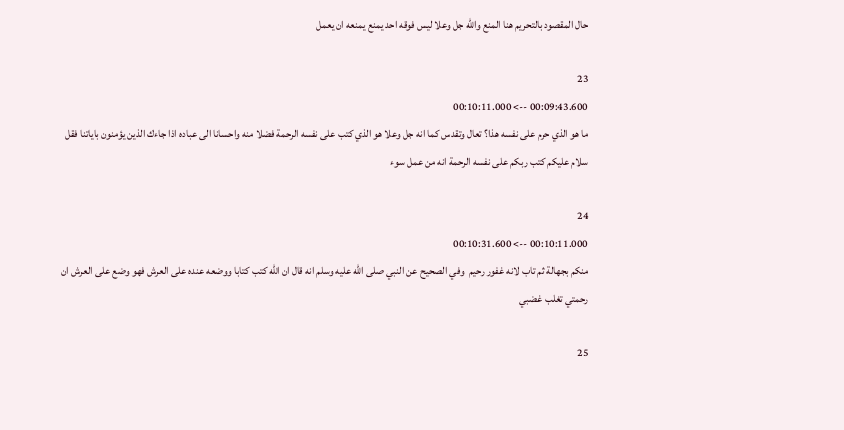حال المقصود بالتحريم هنا المنع والله جل وعلا ليس فوقه احد يمنع يمنعه ان يعمل

23
00:09:43.600 --> 00:10:11.000
ما هو الذي حرم على نفسه هذا؟ تعال وتقدس كما انه جل وعلا هو الذي كتب على نفسه الرحمة فضلا منه واحسانا الى عباده اذا جاءك الذين يؤمنون باياتنا فقل سلام عليكم كتب ربكم على نفسه الرحمة انه من عمل سوء

24
00:10:11.000 --> 00:10:31.600
منكم بجهالة ثم تاب لانه غفور رحيم  وفي الصحيح عن النبي صلى الله عليه وسلم انه قال ان الله كتب كتابا ووضعه عنده على العرش فهو وضع على العرش ان رحمتي تغلب غضبي

25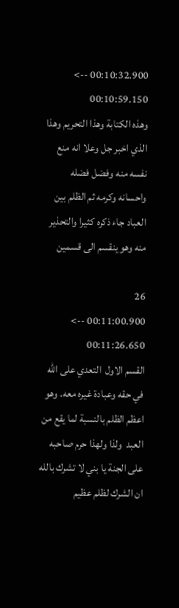00:10:32.900 --> 00:10:59.150
وهذه الكتابة وهذا التحريم وهذا الذي اخبر جل وعلا انه منع نفسه منه وفضل فضله واحسانه وكرمه ثم الظلم بين العباد جاء ذكره كثيرا والتحذير منه وهو ينقسم الى قسمين

26
00:11:00.900 --> 00:11:26.650
القسم الاول  التعدي على الله في حقه وعبادة غيره معه. وهو اعظم الظلم بالنسبة لما يقع من العبد  ولذا ولهذا حرم صاحبه على الجنة يا بني لا تشرك بالله ان الشرك لظلم عظيم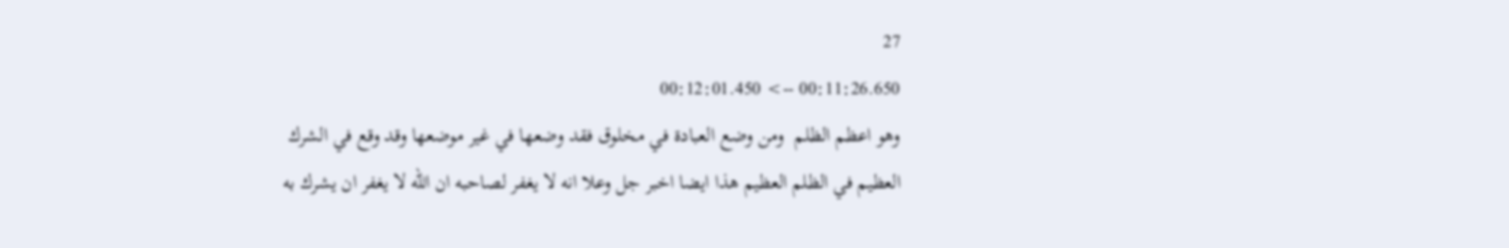27
00:11:26.650 --> 00:12:01.450
وهو اعظم الظلم  ومن وضع العبادة في مخلوق فقد وضعها في غير موضعها وقد وقع في الشرك العظيم في الظلم العظيم هذا ايضا اخبر جل وعلا انه لا يغفر لصاحبه ان الله لا يغفر ان يشرك به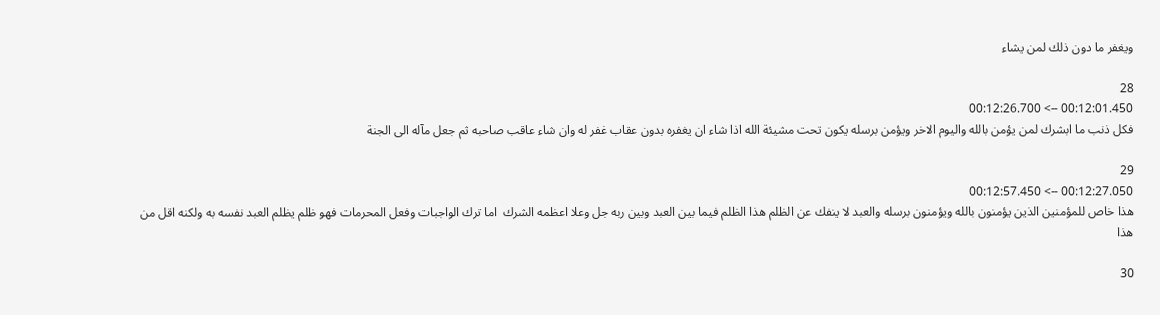ويغفر ما دون ذلك لمن يشاء

28
00:12:01.450 --> 00:12:26.700
فكل ذنب ما ابشرك لمن يؤمن بالله واليوم الاخر ويؤمن برسله يكون تحت مشيئة الله اذا شاء ان يغفره بدون عقاب غفر له وان شاء عاقب صاحبه ثم جعل مآله الى الجنة

29
00:12:27.050 --> 00:12:57.450
هذا خاص للمؤمنين الذين يؤمنون بالله ويؤمنون برسله والعبد لا ينفك عن الظلم هذا الظلم فيما بين العبد وبين ربه جل وعلا اعظمه الشرك  اما ترك الواجبات وفعل المحرمات فهو ظلم يظلم العبد نفسه به ولكنه اقل من هذا

30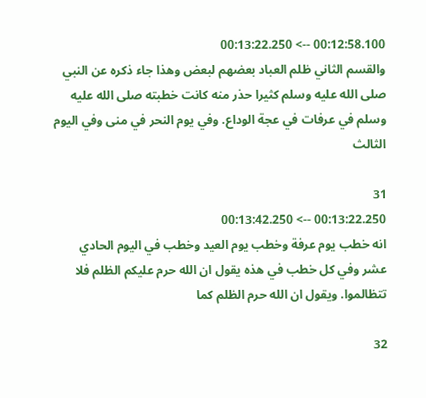00:12:58.100 --> 00:13:22.250
والقسم الثاني ظلم العباد بعضهم لبعض وهذا جاء ذكره عن النبي صلى الله عليه وسلم كثيرا حذر منه كانت خطبته صلى الله عليه وسلم في عرفات في عجة الوداع. وفي يوم النحر في منى وفي اليوم الثالث

31
00:13:22.250 --> 00:13:42.250
انه خطب يوم عرفة وخطب يوم العيد وخطب في اليوم الحادي عشر وفي كل خطب في هذه يقول ان الله حرم عليكم الظلم فلا تتظالموا. ويقول ان الله حرم الظلم كما

32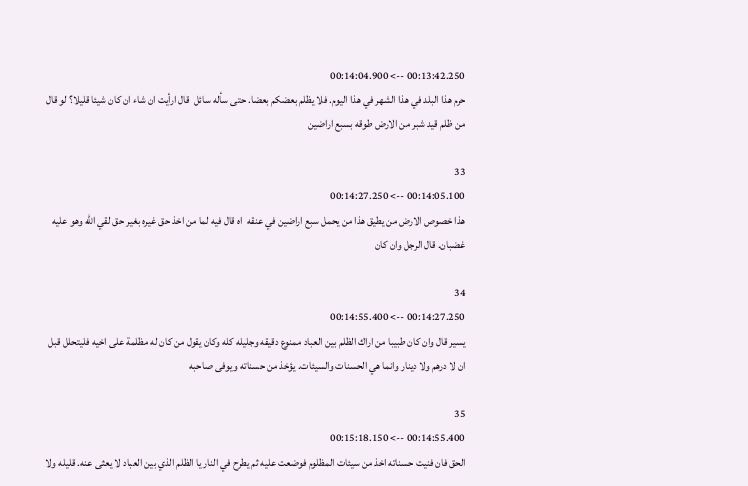00:13:42.250 --> 00:14:04.900
حرم هذا البلد في هذا الشهر في هذا اليوم. فلا يظلم بعضكم بعضا. حتى سأله سائل  قال ارأيت ان شاء ان كان شيئا قليلا؟ لو قال من ظلم قيد شبر من الارض طوقه بسبع اراضين

33
00:14:05.100 --> 00:14:27.250
هذا خصوص الارض من يطيق هذا من يحمل سبع اراضين في عنقه  اه قال فيه لما من اخذ حق غيره بغير حق لقي الله وهو عليه غضبان. قال الرجل وان كان

34
00:14:27.250 --> 00:14:55.400
يسير قال وان كان طبيبا من اراك الظلم بين العباد ممنوع دقيقه وجليله كله وكان يقول من كان له مظلمة على اخيه فليتحلل قبل ان لا درهم ولا دينار وانما هي الحسنات والسيئات. يؤخذ من حسناته ويوفى صاحبه

35
00:14:55.400 --> 00:15:18.150
الحق فان فنيت حسناته اخذ من سيئات المظلوم فوضعت عليه ثم يطرح في النار يا الظلم الذي بين العباد لا يعثى عنه. قليله ولا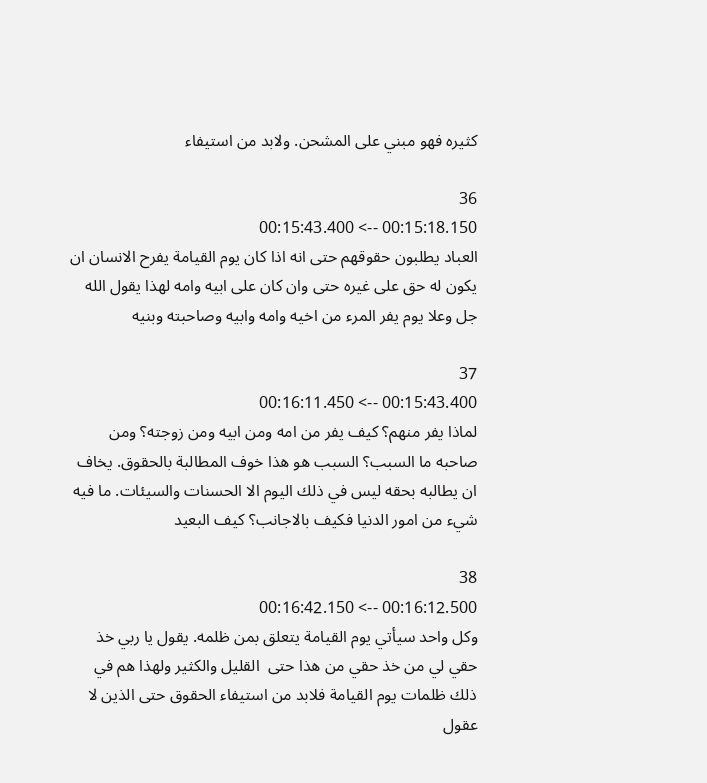كثيره فهو مبني على المشحن. ولابد من استيفاء

36
00:15:18.150 --> 00:15:43.400
العباد يطلبون حقوقهم حتى انه اذا كان يوم القيامة يفرح الانسان ان يكون له حق على غيره حتى وان كان على ابيه وامه لهذا يقول الله جل وعلا يوم يفر المرء من اخيه وامه وابيه وصاحبته وبنيه

37
00:15:43.400 --> 00:16:11.450
لماذا يفر منهم؟ كيف يفر من امه ومن ابيه ومن زوجته؟ ومن صاحبه ما السبب؟ السبب هو هذا خوف المطالبة بالحقوق. يخاف ان يطالبه بحقه ليس في ذلك اليوم الا الحسنات والسيئات. ما فيه شيء من امور الدنيا فكيف بالاجانب؟ كيف البعيد

38
00:16:12.500 --> 00:16:42.150
وكل واحد سيأتي يوم القيامة يتعلق بمن ظلمه. يقول يا ربي خذ حقي لي من خذ حقي من هذا حتى  القليل والكثير ولهذا هم في ذلك ظلمات يوم القيامة فلابد من استيفاء الحقوق حتى الذين لا عقول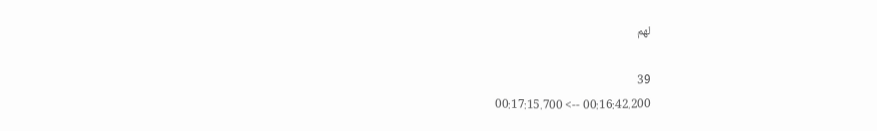لهم

39
00:16:42.200 --> 00:17:15.700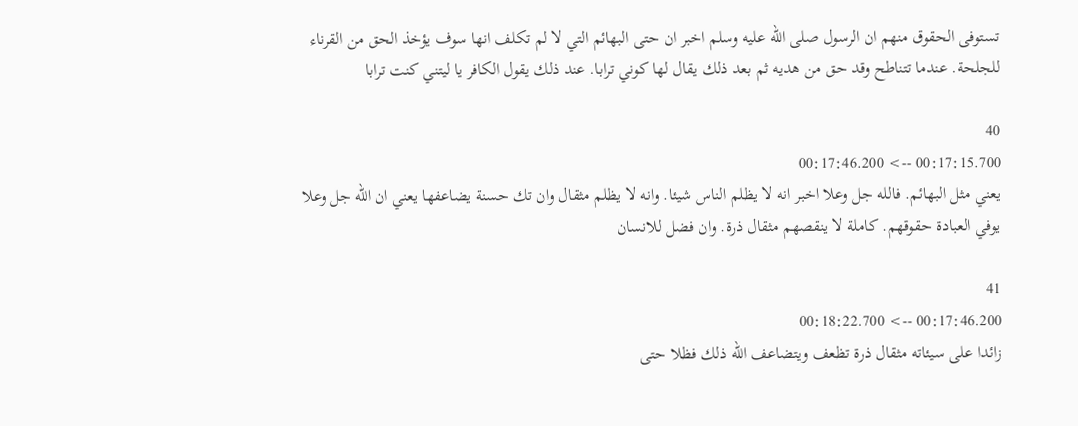تستوفى الحقوق منهم ان الرسول صلى الله عليه وسلم اخبر ان حتى البهائم التي لا لم تكلف انها سوف يؤخذ الحق من القرناء للجلحة. عندما تتناطح وقد حق من هديه ثم بعد ذلك يقال لها كوني ترابا. عند ذلك يقول الكافر يا ليتني كنت ترابا

40
00:17:15.700 --> 00:17:46.200
يعني مثل البهائم. فالله جل وعلا اخبر انه لا يظلم الناس شيئا. وانه لا يظلم مثقال وان تك حسنة يضاعفها يعني ان الله جل وعلا يوفي العبادة حقوقهم. كاملة لا ينقصهم مثقال ذرة. وان فضل للانسان

41
00:17:46.200 --> 00:18:22.700
زائدا على سيئاته مثقال ذرة تظعف ويتضاعف الله ذلك فظلا حتى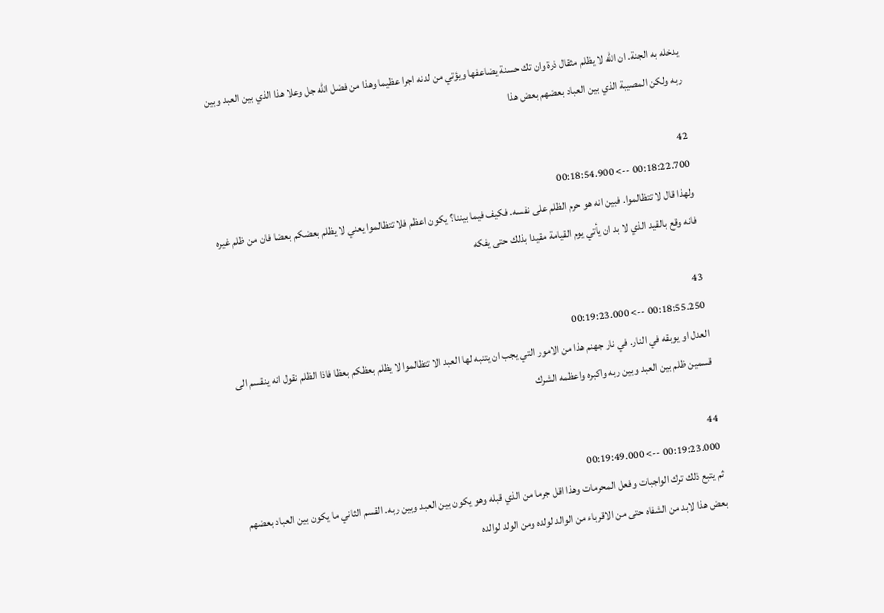يدخله به الجنة. ان الله لا يظلم مثقال ذرة وان تك حسنة يضاعفها ويؤتي من لدنه اجرا عظيما وهذا من فضل الله جل وعلا هذا الذي بين العبد وبين ربه ولكن المصيبة الذي بين العباد بعضهم بعض هذا

42
00:18:22.700 --> 00:18:54.900
ولهذا قال لا تتظالموا. فبين انه هو حرم الظلم على نفسه. فكيف فيما بيننا؟ يكون اعظم فلا تتظالموا يعني لا يظلم بعضكم بعضا فان من ظلم غيره فانه وقع بالقيد الذي لا بد ان يأتي يوم القيامة مقيدا بذلك حتى يفكه

43
00:18:55.250 --> 00:19:23.000
العدل او يوبقه في النار. في نار جهنم هذا من الامور التي يجب ان يتنبه لها العبد الا تتظالموا لا يظلم بعظكم بعظا فاذا الظلم نقول انه ينقسم الى قسمين ظلم بين العبد وبين ربه واكبره واعظمه الشرك

44
00:19:23.000 --> 00:19:49.000
ثم يتبع ذلك ترك الواجبات وفعل المحرمات وهذا اقل جرما من الذي قبله وهو يكون بين العبد وبين ربه. القسم الثاني ما يكون بين العباد بعضهم بعض هذا لابد من الشفاه حتى من الاقرباء من الوالد لولده ومن الولد لوالده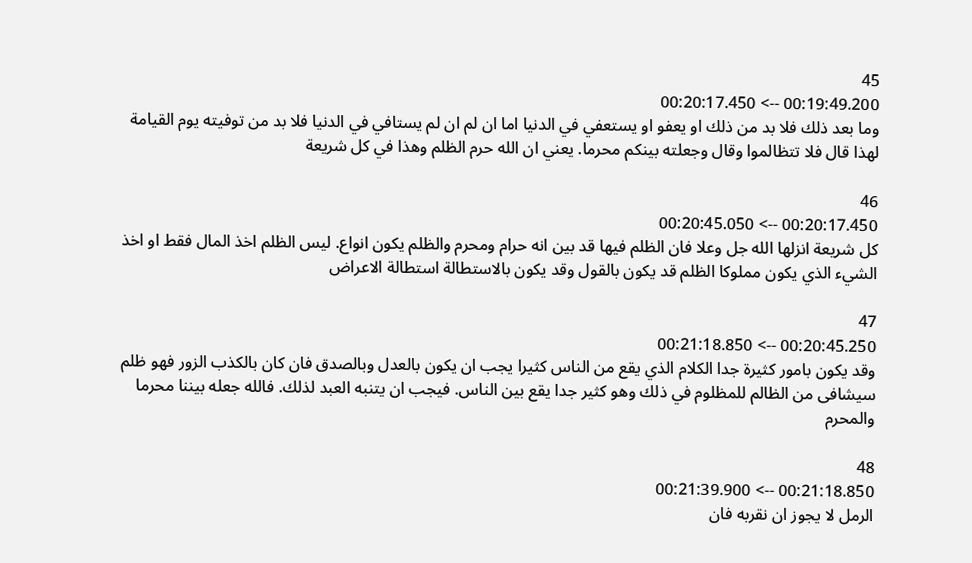45
00:19:49.200 --> 00:20:17.450
وما بعد ذلك فلا بد من ذلك او يعفو او يستعفي في الدنيا اما ان لم ان لم يستافي في الدنيا فلا بد من توفيته يوم القيامة  لهذا قال فلا تتظالموا وقال وجعلته بينكم محرما. يعني ان الله حرم الظلم وهذا في كل شريعة

46
00:20:17.450 --> 00:20:45.050
كل شريعة انزلها الله جل وعلا فان الظلم فيها قد بين انه حرام ومحرم والظلم يكون انواع. ليس الظلم اخذ المال فقط او اخذ الشيء الذي يكون مملوكا الظلم قد يكون بالقول وقد يكون بالاستطالة استطالة الاعراض

47
00:20:45.250 --> 00:21:18.850
وقد يكون بامور كثيرة جدا الكلام الذي يقع من الناس كثيرا يجب ان يكون بالعدل وبالصدق فان كان بالكذب الزور فهو ظلم سيشافى من الظالم للمظلوم في ذلك وهو كثير جدا يقع بين الناس. فيجب ان يتنبه العبد لذلك. فالله جعله بيننا محرما والمحرم

48
00:21:18.850 --> 00:21:39.900
الرمل لا يجوز ان نقربه فان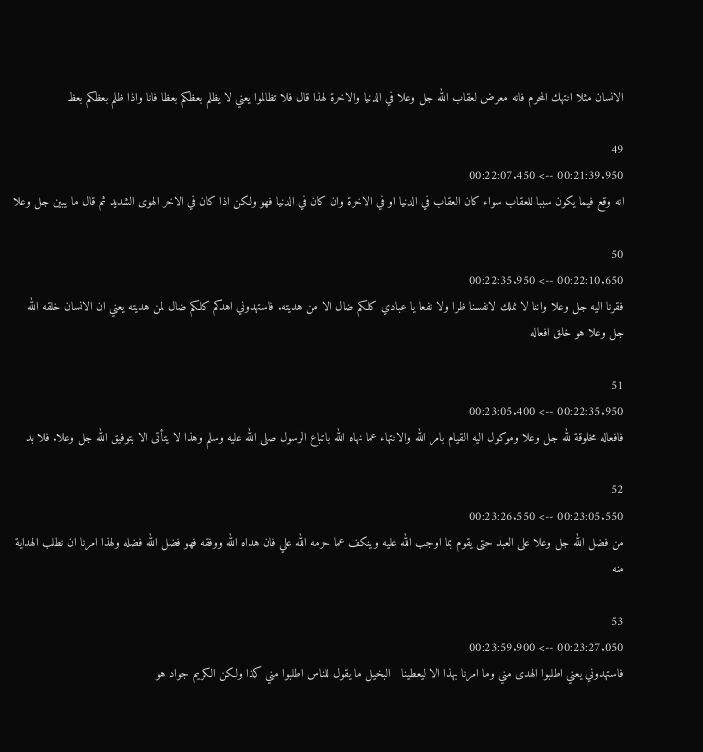الانسان مثلا انتهك المحرم فانه معرض لعقاب الله جل وعلا في الدنيا والاخرة لهذا قال فلا تظالموا يعني لا يظلم بعظكم بعظا فانا واذا ظلم بعظكم بعظ

49
00:21:39.950 --> 00:22:07.450
انه وقع فيما يكون سببا للعقاب سواء كان العقاب في الدنيا او في الاخرة وان كان في الدنيا فهو ولكن اذا كان في الاخر الهوى الشديد ثم قال ما يبين جل وعلا

50
00:22:10.650 --> 00:22:35.950
فقرنا اليه جل وعلا واننا لا نملك لانفسنا ظرا ولا نفعا يا عبادي كلكم ضال الا من هديته. فاستهدوني اهدكم كلكم ضال لمن هديته يعني ان الانسان خلقه الله جل وعلا هو خلق افعاله

51
00:22:35.950 --> 00:23:05.400
فافعاله مخلوقة لله جل وعلا وموكول اليه القيام بامر الله والانتهاء عما نهاه الله باتباع الرسول صلى الله عليه وسلم وهذا لا يتأتى الا بتوفيق الله جل وعلا. فلا بد

52
00:23:05.550 --> 00:23:26.550
من فضل الله جل وعلا على العبد حتى يقوم بما اوجب الله عليه وينكف عما حرمه الله علي فان هداه الله ووفقه فهو فضل الله فضله ولهذا امرنا ان نطلب الهداية منه

53
00:23:27.050 --> 00:23:59.900
فاستهدوني يعني اطلبوا الهدى مني وما امرنا بهذا الا ليعطينا   البخيل ما يقول للناس اطلبوا مني كذا ولكن الكريم جواد هو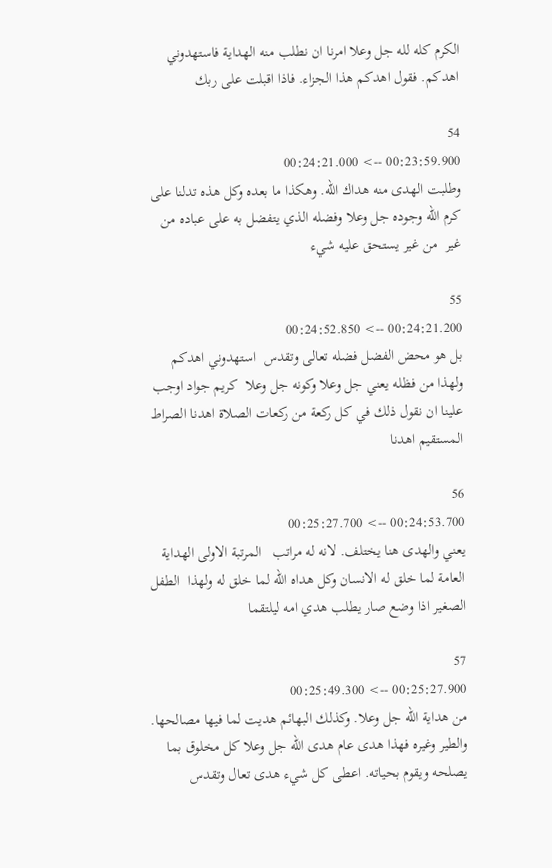الكرم كله لله جل وعلا امرنا ان نطلب منه الهداية فاستهدوني اهدكم. فقول اهدكم هذا الجزاء. فاذا اقبلت على ربك

54
00:23:59.900 --> 00:24:21.000
وطلبت الهدى منه هداك الله. وهكذا ما بعده وكل هذه تدلنا على كرم الله وجوده جل وعلا وفضله الذي يتفضل به على عباده من غير  من غير يستحق عليه شيء

55
00:24:21.200 --> 00:24:52.850
بل هو محض الفضل فضله تعالى وتقدس  استهدوني اهدكم ولهذا من فظله يعني جل وعلا وكونه جل وعلا  كريم جواد اوجب علينا ان نقول ذلك في كل ركعة من ركعات الصلاة اهدنا الصراط المستقيم اهدنا

56
00:24:53.700 --> 00:25:27.700
يعني والهدى هنا يختلف. لانه له مراتب   المرتبة الاولى الهداية العامة لما خلق له الانسان وكل هداه الله لما خلق له ولهذا  الطفل الصغير اذا وضع صار يطلب هدي امه ليلتقما

57
00:25:27.900 --> 00:25:49.300
من هداية الله جل وعلا. وكذلك البهائم هديت لما فيها مصالحها. والطير وغيره فهذا هدى عام هدى الله جل وعلا كل مخلوق بما يصلحه ويقوم بحياته. اعطى كل شيء هدى تعال وتقدس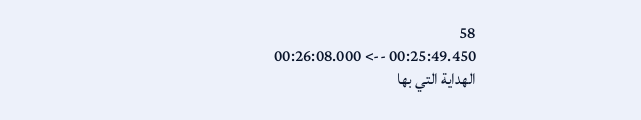58
00:25:49.450 --> 00:26:08.000
الهداية التي بها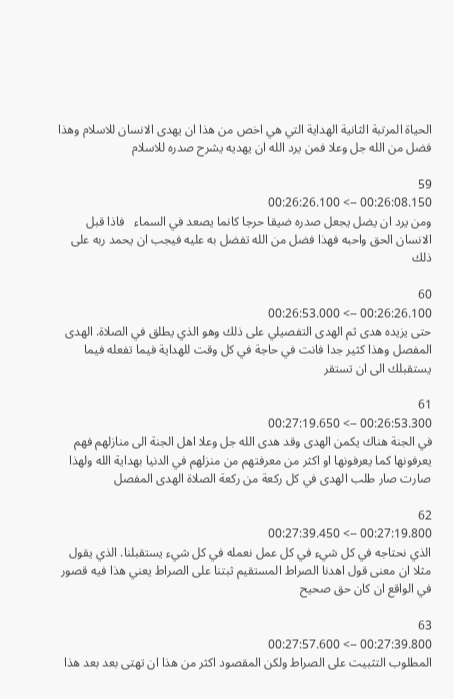الحياة المرتبة الثانية الهداية التي هي اخص من هذا ان يهدى الانسان للاسلام وهذا فضل من الله جل وعلا فمن يرد الله ان يهديه يشرح صدره للاسلام

59
00:26:08.150 --> 00:26:26.100
ومن يرد ان يضل يجعل صدره ضيقا حرجا كانما يصعد في السماء   فاذا قبل الانسان الحق واحبه فهذا فضل من الله تفضل به عليه فيجب ان يحمد ربه على ذلك

60
00:26:26.100 --> 00:26:53.000
حتى يزيده هدى ثم الهدى التفصيلي على ذلك وهو الذي يطلق في الصلاة. الهدى المفصل وهذا كثير جدا فانت في حاجة في كل وقت للهداية فيما تفعله فيما يستقبلك الى ان تستقر

61
00:26:53.300 --> 00:27:19.650
في الجنة هناك يكمن الهدى وقد هدى الله جل وعلا اهل الجنة الى منازلهم فهم يعرفونها كما يعرفونها او اكثر من معرفتهم من منزلهم في الدنيا بهداية الله ولهذا صارت صار طلب الهدى في كل ركعة من ركعة الصلاة الهدى المفصل

62
00:27:19.800 --> 00:27:39.450
الذي نحتاجه في كل شيء في كل عمل نعمله في كل شيء يستقبلنا. الذي يقول مثلا ان معنى قول اهدنا الصراط المستقيم ثبتنا على الصراط يعني هذا فيه قصور في الواقع ان كان حق صحيح

63
00:27:39.800 --> 00:27:57.600
المطلوب التثبيت على الصراط ولكن المقصود اكثر من هذا ان تهتى بعد بعد هذا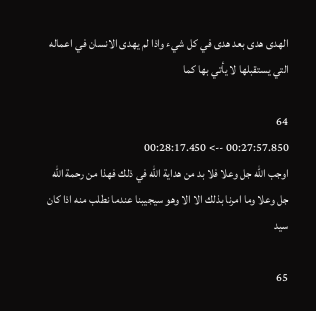الهدى هدى بعد هدى في كل شيء واذا لم يهدى الانسان في اعماله التي يستقبلها لا يأتي بها كما

64
00:27:57.850 --> 00:28:17.450
اوجب الله جل وعلا فلا بد من هداية الله في ذلك فهذا من رحمة الله جل وعلا وما امرنا بذلك الا الا وهو سيجيبنا عندما نطلب منه اذا كان سيد

65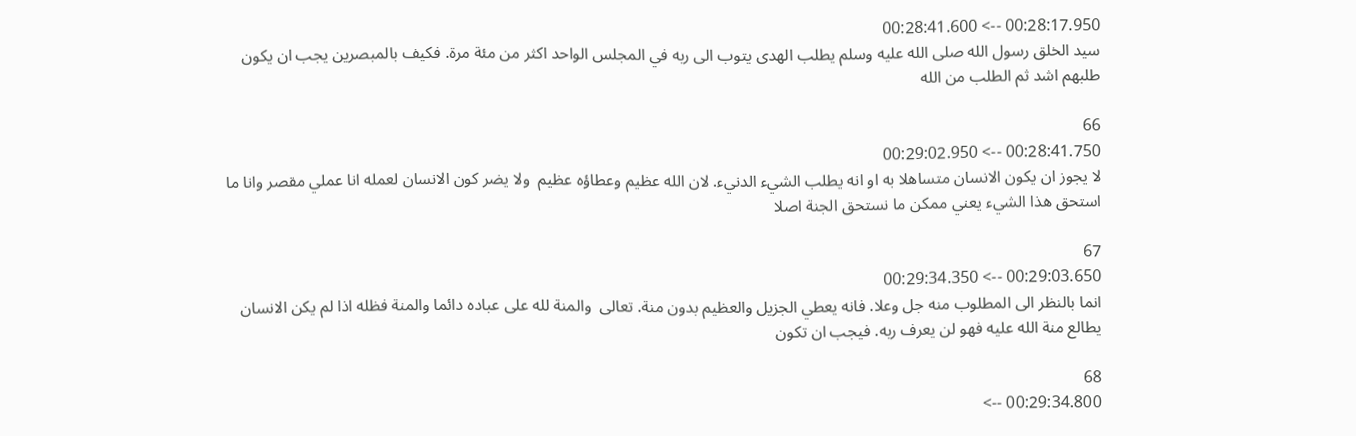00:28:17.950 --> 00:28:41.600
سيد الخلق رسول الله صلى الله عليه وسلم يطلب الهدى يتوب الى ربه في المجلس الواحد اكثر من مئة مرة. فكيف بالمبصرين يجب ان يكون طلبهم اشد ثم الطلب من الله

66
00:28:41.750 --> 00:29:02.950
لا يجوز ان يكون الانسان متساهلا به او انه يطلب الشيء الدنيء. لان الله عظيم وعطاؤه عظيم  ولا يضر كون الانسان لعمله انا عملي مقصر وانا ما استحق هذا الشيء يعني ممكن ما نستحق الجنة اصلا

67
00:29:03.650 --> 00:29:34.350
انما بالنظر الى المطلوب منه جل وعلا. فانه يعطي الجزيل والعظيم بدون منة. تعالى  والمنة لله على عباده دائما والمنة فظله اذا لم يكن الانسان يطالع منة الله عليه فهو لن يعرف ربه. فيجب ان تكون

68
00:29:34.800 -->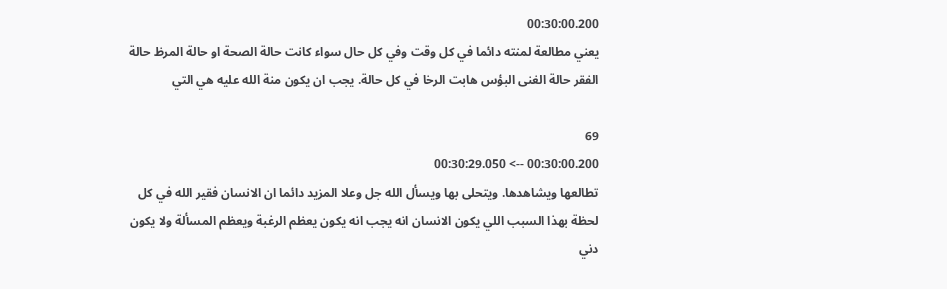00:30:00.200
يعني مطالعة لمنته دائما في كل وقت وفي كل حال سواء كانت حالة الصحة او حالة المرظ حالة الفقر حالة الغنى البؤس هابت الرخا في كل حالة. يجب ان يكون منة الله عليه هي التي

69
00:30:00.200 --> 00:30:29.050
تطالعها ويشاهدها. ويتحلى بها ويسأل الله جل وعلا المزيد دائما ان الانسان فقير الله في كل لحظة بهذا السبب اللي يكون الانسان انه يجب انه يكون يعظم الرغبة ويعظم المسألة ولا يكون دني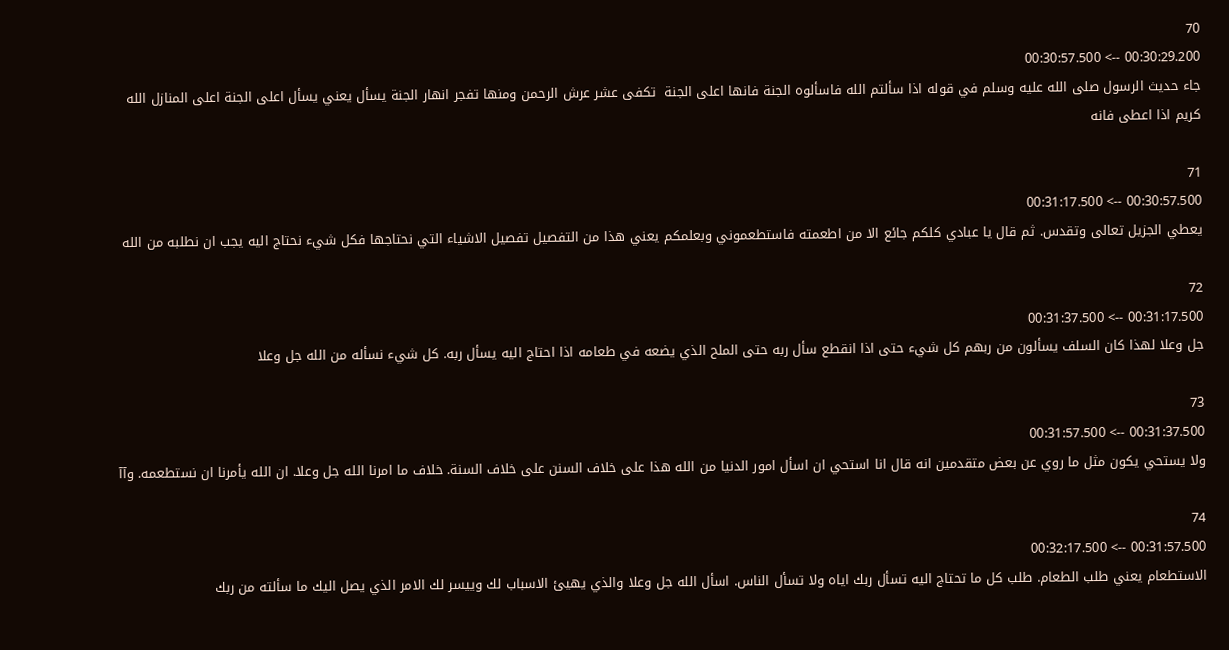70
00:30:29.200 --> 00:30:57.500
جاء حديث الرسول صلى الله عليه وسلم في قوله اذا سألتم الله فاسألوه الجنة فانها اعلى الجنة  تكفى عشر عرش الرحمن ومنها تفجر انهار الجنة يسأل يعني يسأل اعلى الجنة اعلى المنازل الله كريم اذا اعطى فانه

71
00:30:57.500 --> 00:31:17.500
يعطي الجزيل تعالى وتقدس. ثم قال يا عبادي كلكم جائع الا من اطعمته فاستطعموني وبعلمكم يعني هذا من التفصيل تفصيل الاشياء التي نحتاجها فكل شيء نحتاج اليه يجب ان نطلبه من الله

72
00:31:17.500 --> 00:31:37.500
جل وعلا لهذا كان السلف يسألون من ربهم كل شيء حتى اذا انقطع سأل ربه حتى الملح الذي يضعه في طعامه اذا احتاج اليه يسأل ربه. كل شيء نسأله من الله جل وعلا

73
00:31:37.500 --> 00:31:57.500
ولا يستحي يكون مثل ما روي عن بعض متقدمين انه قال انا استحي ان اسأل امور الدنيا من الله هذا على خلاف السنن على خلاف السنة. خلاف ما امرنا الله جل وعلا. ان الله يأمرنا ان نستطعمه. وآآ

74
00:31:57.500 --> 00:32:17.500
الاستطعام يعني طلب الطعام. طلب كل ما تحتاج اليه تسأل ربك اياه ولا تسأل الناس. اسأل الله جل وعلا والذي يهيئ الاسباب لك وييسر لك الامر الذي يصل اليك ما سألته من ربك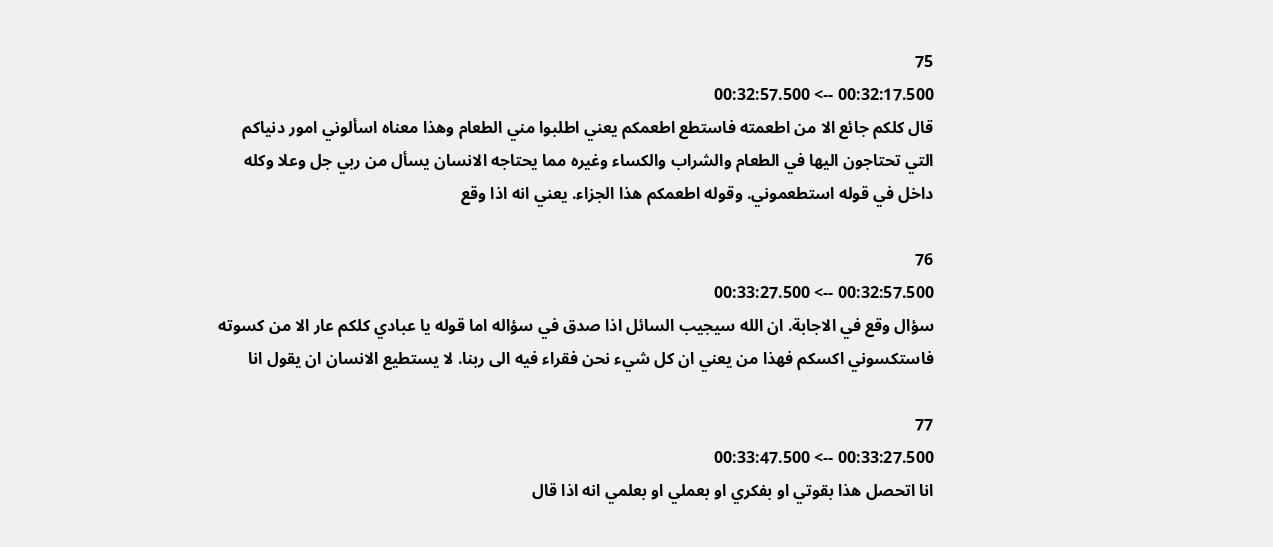75
00:32:17.500 --> 00:32:57.500
قال كلكم جائع الا من اطعمته فاستطع اطعمكم يعني اطلبوا مني الطعام وهذا معناه اسألوني امور دنياكم التي تحتاجون اليها في الطعام والشراب والكساء وغيره مما يحتاجه الانسان يسأل من ربي جل وعلا وكله داخل في قوله استطعموني. وقوله اطعمكم هذا الجزاء. يعني انه اذا وقع

76
00:32:57.500 --> 00:33:27.500
سؤال وقع في الاجابة. ان الله سيجيب السائل اذا صدق في سؤاله اما قوله يا عبادي كلكم عار الا من كسوته فاستكسوني اكسكم فهذا من يعني ان كل شيء نحن فقراء فيه الى ربنا. لا يستطيع الانسان ان يقول انا

77
00:33:27.500 --> 00:33:47.500
انا اتحصل هذا بقوتي او بفكري او بعملي او بعلمي انه اذا قال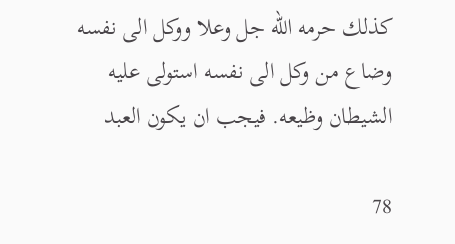كذلك حرمه الله جل وعلا ووكل الى نفسه وضاع من وكل الى نفسه استولى عليه الشيطان وظيعه. فيجب ان يكون العبد

78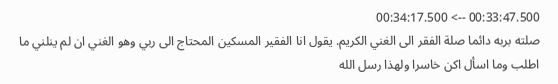00:33:47.500 --> 00:34:17.500
صلته بربه دائما صلة الفقر الى الغني الكريم. يقول انا الفقير المسكين المحتاج الى ربي وهو الغني ان لم ينلني ما اطلب وما اسأل اكن خاسرا ولهذا رسل الله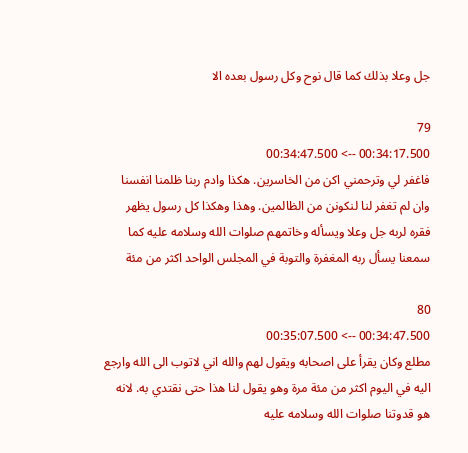جل وعلا بذلك كما قال نوح وكل رسول بعده الا

79
00:34:17.500 --> 00:34:47.500
فاغفر لي وترحمني اكن من الخاسرين. هكذا وادم ربنا ظلمنا انفسنا وان لم تغفر لنا لنكونن من الظالمين. وهذا وهكذا كل رسول يظهر فقره لربه جل وعلا ويسأله وخاتمهم صلوات الله وسلامه عليه كما سمعنا يسأل ربه المغفرة والتوبة في المجلس الواحد اكثر من مئة

80
00:34:47.500 --> 00:35:07.500
مطلع وكان يقرأ على اصحابه ويقول لهم والله اني لاتوب الى الله وارجع اليه في اليوم اكثر من مئة مرة وهو يقول لنا هذا حتى نقتدي به. لانه هو قدوتنا صلوات الله وسلامه عليه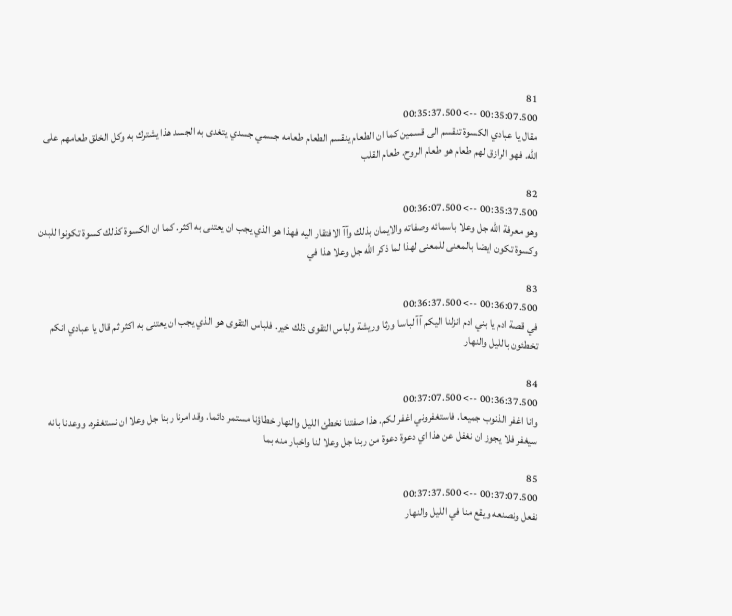81
00:35:07.500 --> 00:35:37.500
مقال يا عبادي الكسوة تنقسم الى قسمين كما ان الطعام ينقسم الطعام طعامه جسمي جسدي يتغدى به الجسد هذا يشترك به وكل الخلق طعامهم على الله. فهو الرازق لهم طعام هو طعام الروح. طعام القلب

82
00:35:37.500 --> 00:36:07.500
وهو معرفة الله جل وعلا باسمائه وصفاته والايمان بذلك وآآ الافتقار اليه فهذا هو الذي يجب ان يعتنى به اكثر. كما ان الكسوة كذلك كسوة تكونوا للبدن وكسوة تكون ايضا بالمعنى للمعنى لهذا لما ذكر الله جل وعلا هذا في

83
00:36:07.500 --> 00:36:37.500
في قصة ادم يا بني ادم انزلنا اليكم آآ لباسا ورثا وريشة ولباس التقوى ذلك خير. فلباس التقوى هو الذي يجب ان يعتنى به اكثر ثم قال يا عبادي انكم تخطئون بالليل والنهار

84
00:36:37.500 --> 00:37:07.500
وانا اغفر الذنوب جميعا. فاستغفروني اغفر لكم. هذا صفتنا نخطئ الليل والنهار خطاؤنا مستمر دائما. وقد امرنا ربنا جل وعلا ان نستغفره. ووعدنا بانه سيغفر فلا يجوز ان نغفل عن هذا اي دعوة دعوة من ربنا جل وعلا لنا واخبار منه بما

85
00:37:07.500 --> 00:37:37.500
نفعل ونصنعه ويقع منا في الليل والنهار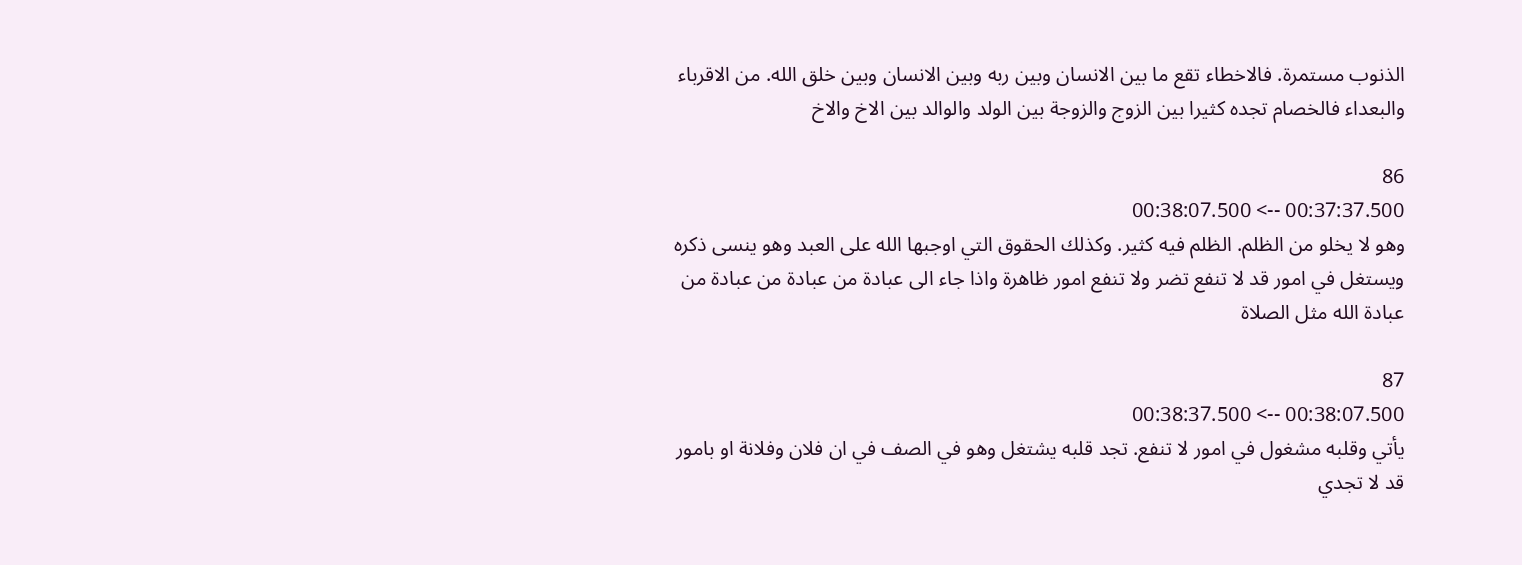الذنوب مستمرة. فالاخطاء تقع ما بين الانسان وبين ربه وبين الانسان وبين خلق الله. من الاقرباء والبعداء فالخصام تجده كثيرا بين الزوج والزوجة بين الولد والوالد بين الاخ والاخ

86
00:37:37.500 --> 00:38:07.500
وهو لا يخلو من الظلم. الظلم فيه كثير. وكذلك الحقوق التي اوجبها الله على العبد وهو ينسى ذكره ويستغل في امور قد لا تنفع تضر ولا تنفع امور ظاهرة واذا جاء الى عبادة من عبادة من عبادة من عبادة الله مثل الصلاة

87
00:38:07.500 --> 00:38:37.500
يأتي وقلبه مشغول في امور لا تنفع. تجد قلبه يشتغل وهو في الصف في ان فلان وفلانة او بامور قد لا تجدي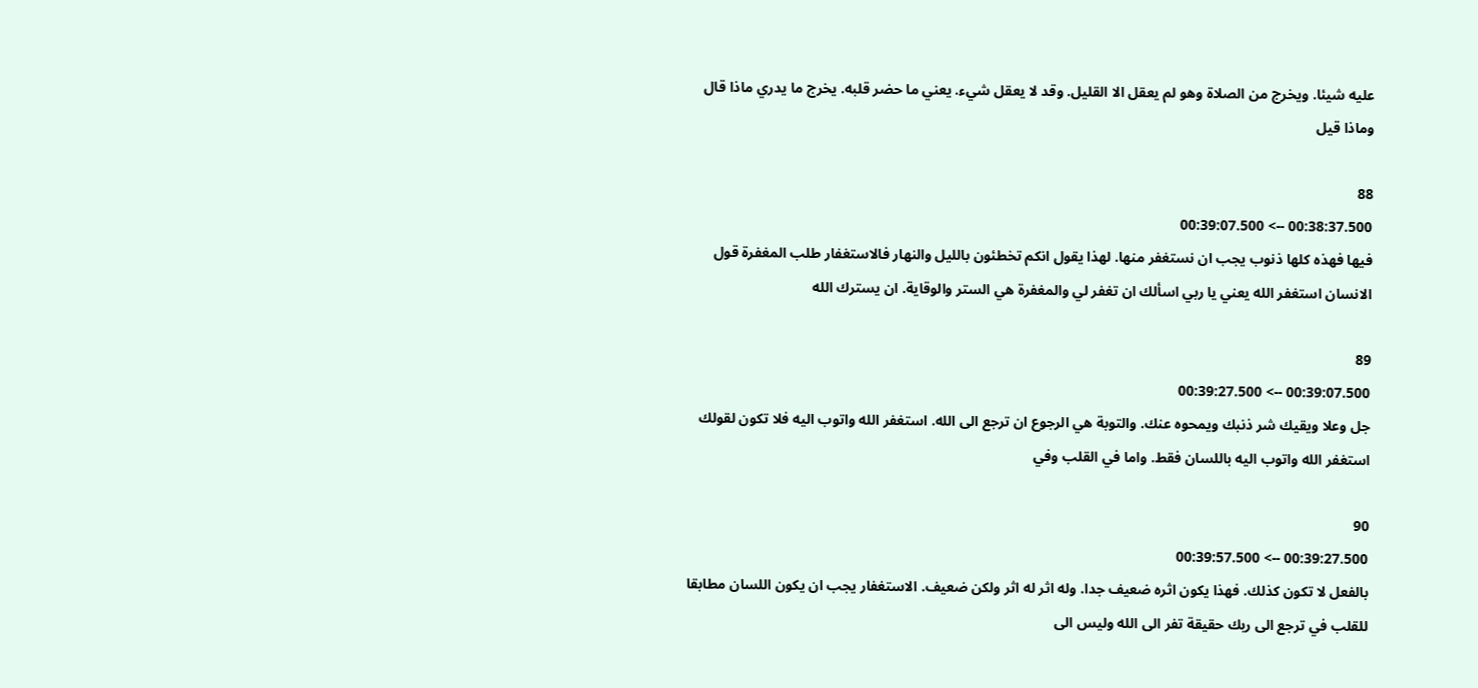عليه شيئا. ويخرج من الصلاة وهو لم يعقل الا القليل. وقد لا يعقل شيء. يعني ما حضر قلبه. يخرج ما يدري ماذا قال وماذا قيل

88
00:38:37.500 --> 00:39:07.500
فيها فهذه كلها ذنوب يجب ان نستغفر منها. لهذا يقول انكم تخطئون بالليل والنهار فالاستغفار طلب المغفرة قول الانسان استغفر الله يعني يا ربي اسألك ان تغفر لي والمغفرة هي الستر والوقاية. ان يسترك الله

89
00:39:07.500 --> 00:39:27.500
جل وعلا ويقيك شر ذنبك ويمحوه عنك. والتوبة هي الرجوع ان ترجع الى الله. استغفر الله واتوب اليه فلا تكون لقولك استغفر الله واتوب اليه باللسان فقط. واما في القلب وفي

90
00:39:27.500 --> 00:39:57.500
بالفعل لا تكون كذلك. فهذا يكون اثره ضعيف جدا. وله اثر له اثر ولكن ضعيف. الاستغفار يجب ان يكون اللسان مطابقا للقلب في ترجع الى ربك حقيقة تفر الى الله وليس الى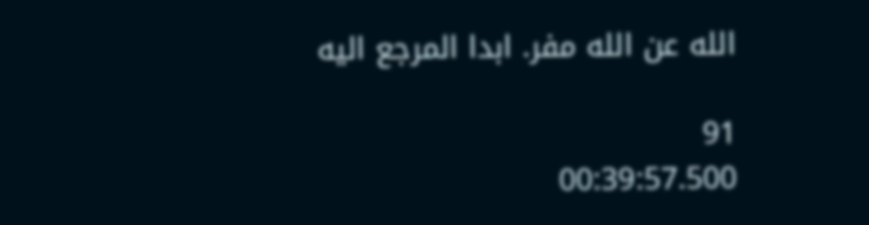الله عن الله مفر. ابدا المرجع اليه

91
00:39:57.500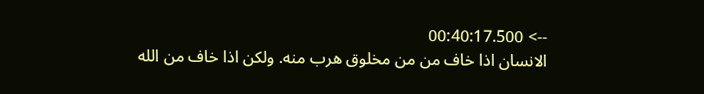--> 00:40:17.500
الانسان اذا خاف من من مخلوق هرب منه. ولكن اذا خاف من الله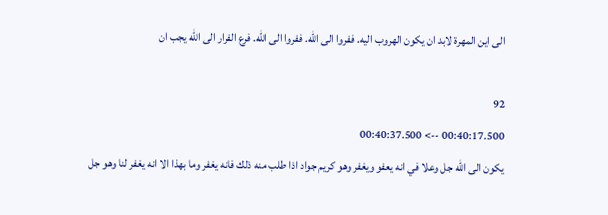الى اين المهرة لابد ان يكون الهروب اليه. ففروا الى الله. ففروا الى الله. فرع الفرار الى الله يجب ان

92
00:40:17.500 --> 00:40:37.500
يكون الى الله جل وعلا في انه يعفو ويغفر وهو كريم جواد اذا طلب منه ذلك فانه يغفر وما بهذا الا انه يغفر لنا وهو جل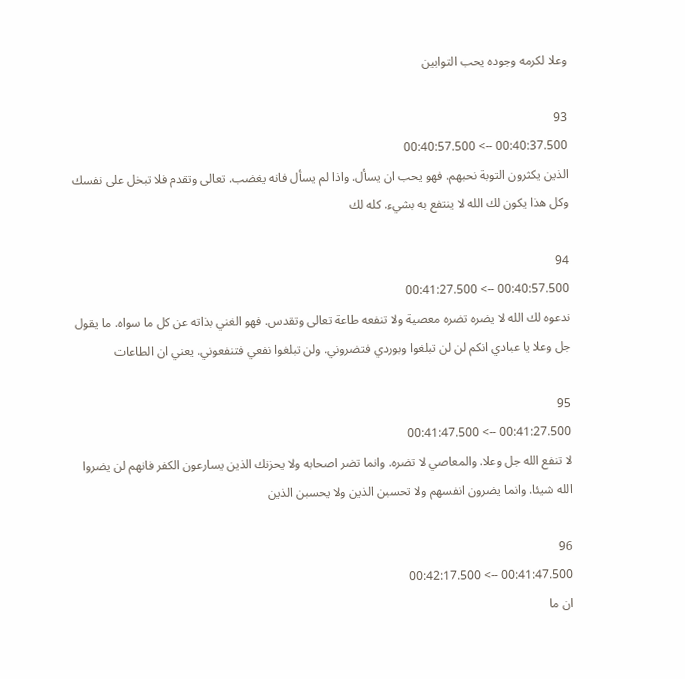وعلا لكرمه وجوده يحب التوابين

93
00:40:37.500 --> 00:40:57.500
الذين يكثرون التوبة نحبهم. فهو يحب ان يسأل. واذا لم يسأل فانه يغضب. تعالى وتقدم فلا تبخل على نفسك وكل هذا يكون لك الله لا ينتفع به بشيء. كله لك

94
00:40:57.500 --> 00:41:27.500
ندعوه لك الله لا يضره تضره معصية ولا تنفعه طاعة تعالى وتقدس. فهو الغني بذاته عن كل ما سواه. ما يقول جل وعلا يا عبادي انكم لن لن تبلغوا وبوردي فتضروني. ولن تبلغوا نفعي فتنفعوني. يعني ان الطاعات

95
00:41:27.500 --> 00:41:47.500
لا تنفع الله جل وعلا. والمعاصي لا تضره. وانما تضر اصحابه ولا يحزنك الذين يسارعون الكفر فانهم لن يضروا الله شيئا. وانما يضرون انفسهم ولا تحسبن الذين ولا يحسبن الذين

96
00:41:47.500 --> 00:42:17.500
ان ما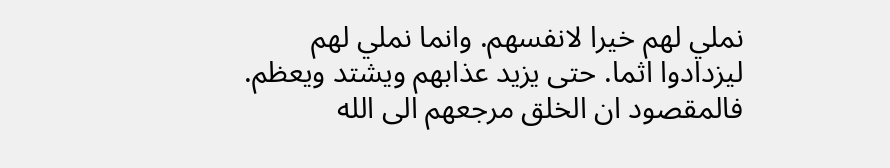نملي لهم خيرا لانفسهم. وانما نملي لهم ليزدادوا اثما. حتى يزيد عذابهم ويشتد ويعظم. فالمقصود ان الخلق مرجعهم الى الله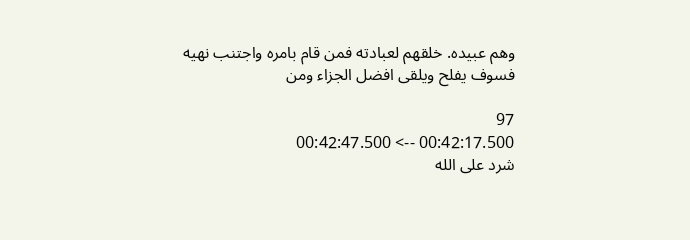وهم عبيده. خلقهم لعبادته فمن قام بامره واجتنب نهيه فسوف يفلح ويلقى افضل الجزاء ومن

97
00:42:17.500 --> 00:42:47.500
شرد على الله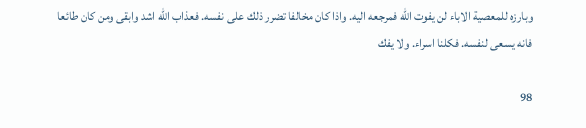وبارزه للمعصية الاباء لن يفوت الله فمرجعه اليه. واذا كان مخالفا تضرر ذلك على نفسه. فعذاب الله اشد وابقى ومن كان طائعا فانه يسعى لنفسه. فكلنا اسراء. ولا يفك

98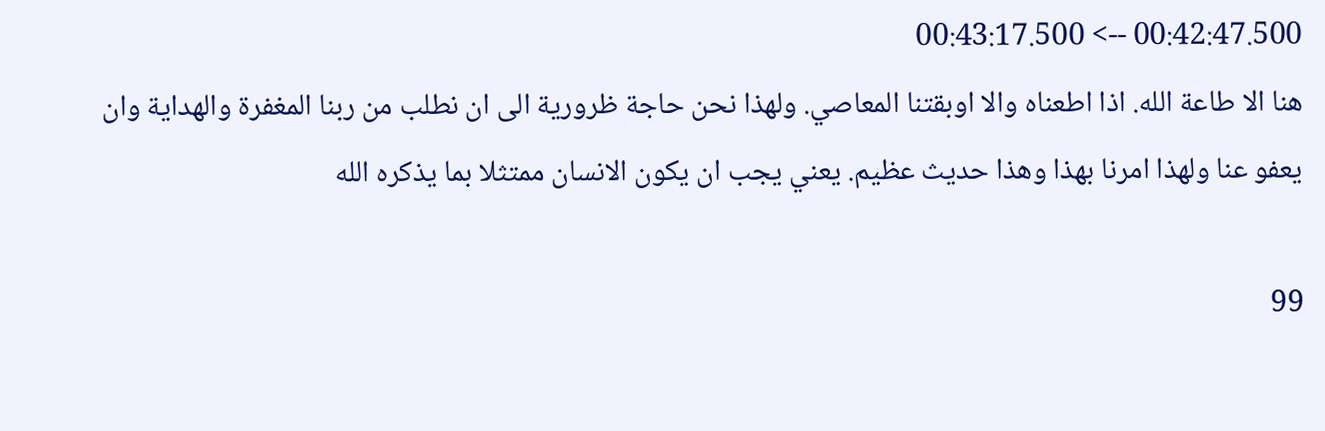00:42:47.500 --> 00:43:17.500
هنا الا طاعة الله. اذا اطعناه والا اوبقتنا المعاصي. ولهذا نحن حاجة ظرورية الى ان نطلب من ربنا المغفرة والهداية وان يعفو عنا ولهذا امرنا بهذا وهذا حديث عظيم. يعني يجب ان يكون الانسان ممتثلا بما يذكره الله

99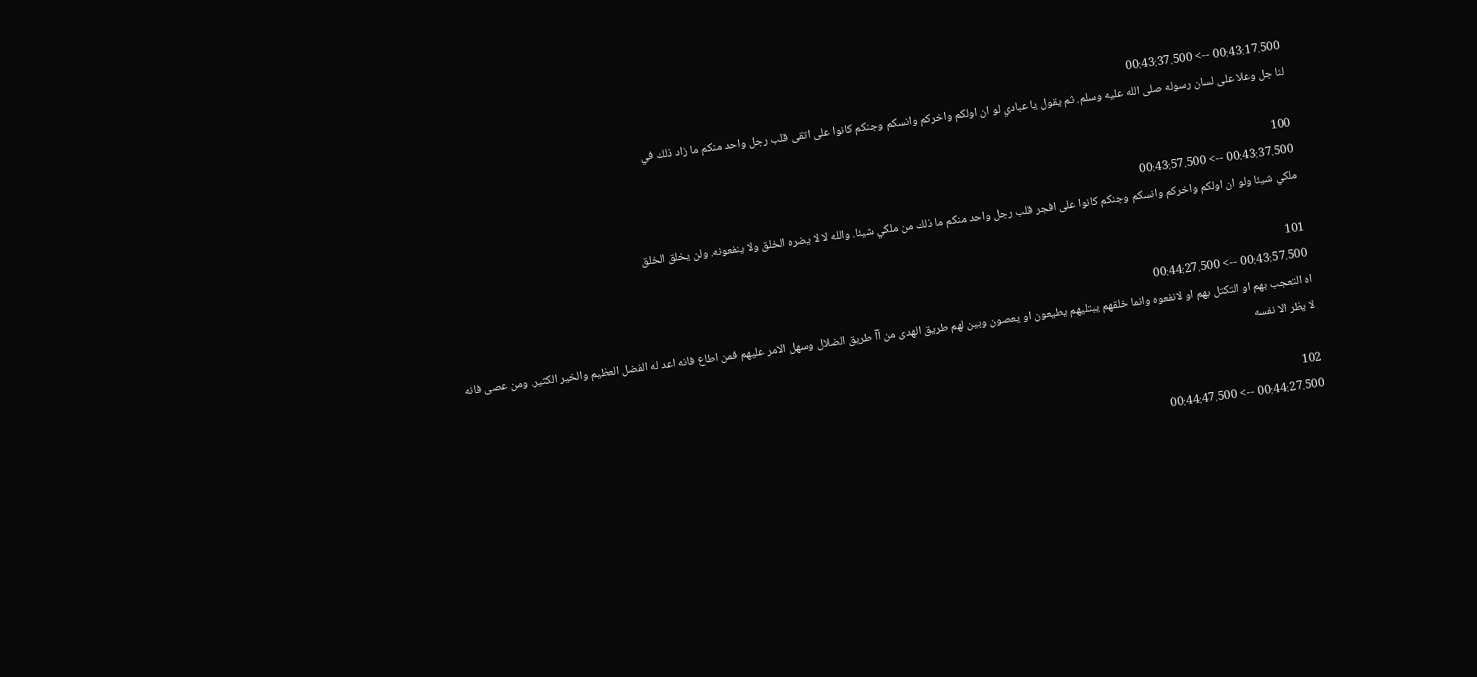00:43:17.500 --> 00:43:37.500
لنا جل وعلا على لسان رسوله صلى الله عليه وسلم. ثم يقول يا عبادي لو ان اولكم واخركم وانسكم وجنكم كانوا على اتقى قلب رجل واحد منكم ما زاد ذلك في

100
00:43:37.500 --> 00:43:57.500
ملكي شيئا ولو ان اولكم واخركم وانسكم وجنكم كانوا على افجر قلب رجل واحد منكم ما ذلك من ملكي شيئا. والله لا لا يضره الخلق ولا ينفعونه. ولن يخلق الخلق

101
00:43:57.500 --> 00:44:27.500
اه التعجب بهم او التكتل بهم او لانفعوه وانما خلقهم يبتليهم يطيعون او يعصون وبين لهم طريق الهدى من آآ طريق الضلال وسهل الامر عليهم فمن اطاع فانه اعد له الفضل العظيم والخير الكثير. ومن عصى فانه لا يظر الا نفسه

102
00:44:27.500 --> 00:44:47.500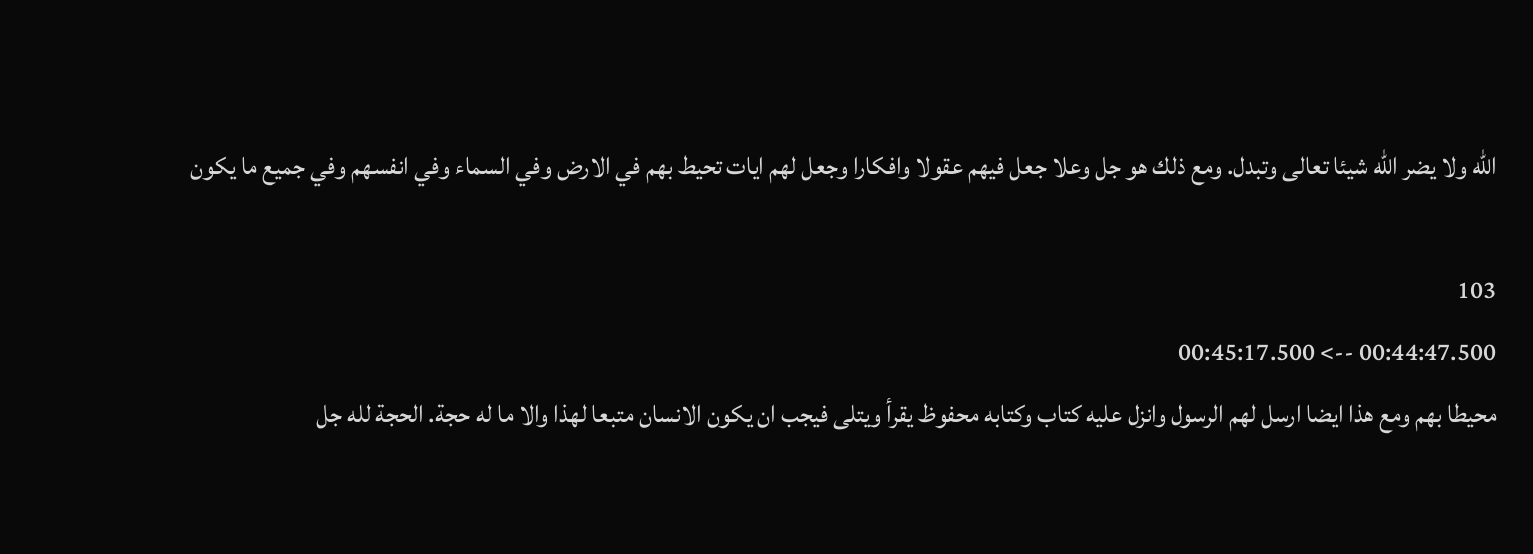الله ولا يضر الله شيئا تعالى وتبدل. ومع ذلك هو جل وعلا جعل فيهم عقولا وافكارا وجعل لهم ايات تحيط بهم في الارض وفي السماء وفي انفسهم وفي جميع ما يكون

103
00:44:47.500 --> 00:45:17.500
محيطا بهم ومع هذا ايضا ارسل لهم الرسول وانزل عليه كتاب وكتابه محفوظ يقرأ ويتلى فيجب ان يكون الانسان متبعا لهذا والا ما له حجة. الحجة لله جل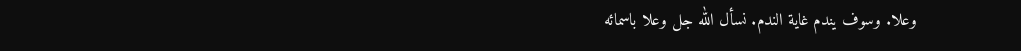وعلا. وسوف يندم غاية الندم. نسأل الله جل وعلا باسمائه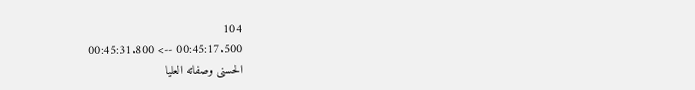104
00:45:17.500 --> 00:45:31.800
الحسنى وصفاته العليا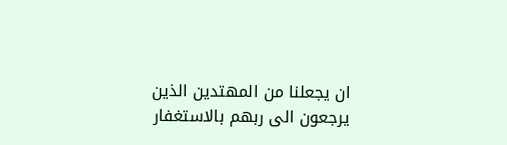ان يجعلنا من المهتدين الذين يرجعون الى ربهم بالاستغفار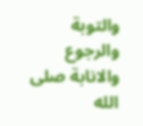والتوبة والرجوع والانابة صلى الله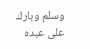وسلم وبارك على عبده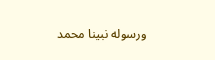ورسوله نبينا محمد